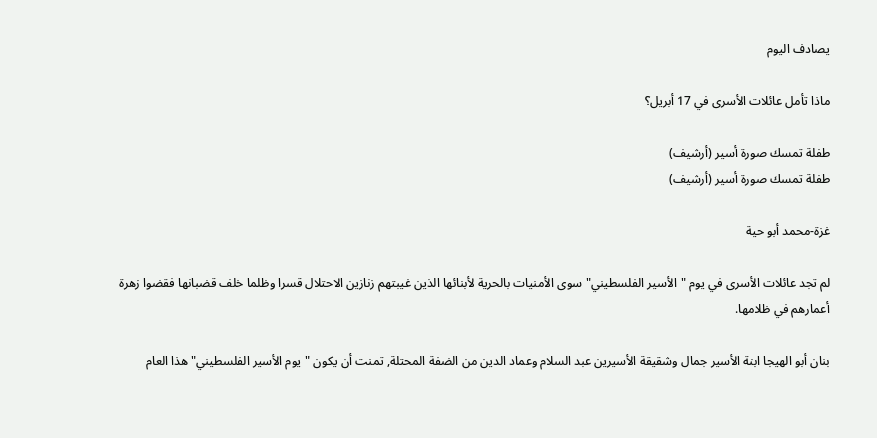يصادف اليوم

ماذا تأمل عائلات الأسرى في 17 أبريل؟

طفلة تمسك صورة أسير (أرشيف)
طفلة تمسك صورة أسير (أرشيف)

غزة-محمد أبو حية

لم تجد عائلات الأسرى في يوم "الأسير الفلسطيني" سوى الأمنيات بالحرية لأبنائها الذين غيبتهم زنازين الاحتلال قسرا وظلما خلف قضبانها فقضوا زهرة أعمارهم في ظلامها.

بنان أبو الهيجا ابنة الأسير جمال وشقيقة الأسيرين عبد السلام وعماد الدين من الضفة المحتلة, تمنت أن يكون "يوم الأسير الفلسطيني" هذا العام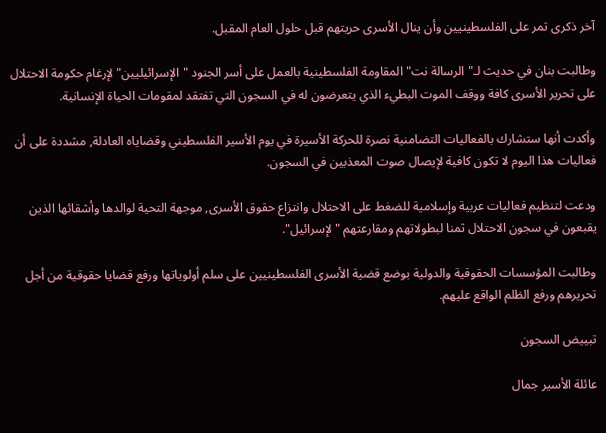آخر ذكرى تمر على الفلسطينيين وأن ينال الأسرى حريتهم قبل حلول العام المقبل.

وطالبت بنان في حديث لـ"الرسالة نت" المقاومة الفلسطينية بالعمل على أسر الجنود "الإسرائيليين" لإرغام حكومة الاحتلال على تحرير الأسرى كافة ووقف الموت البطيء الذي يتعرضون له في السجون التي تفتقد لمقومات الحياة الإنسانية.

وأكدت أنها ستشارك بالفعاليات التضامنية نصرة للحركة الأسيرة في يوم الأسير الفلسطيني وقضاياه العادلة, مشددة على أن فعاليات هذا اليوم لا تكون كافية لإيصال صوت المعذبين في السجون.

ودعت لتنظيم فعاليات عربية وإسلامية للضغط على الاحتلال وانتزاع حقوق الأسرى, موجهة التحية لوالدها وأشقائها الذين يقبعون في سجون الاحتلال ثمنا لبطولاتهم ومقارعتهم "لإسرائيل".

وطالبت المؤسسات الحقوقية والدولية بوضع قضية الأسرى الفلسطينيين على سلم أولوياتها ورفع قضايا حقوقية من أجل تحريرهم ورفع الظلم الواقع عليهم.

تبييض السجون

عائلة الأسير جمال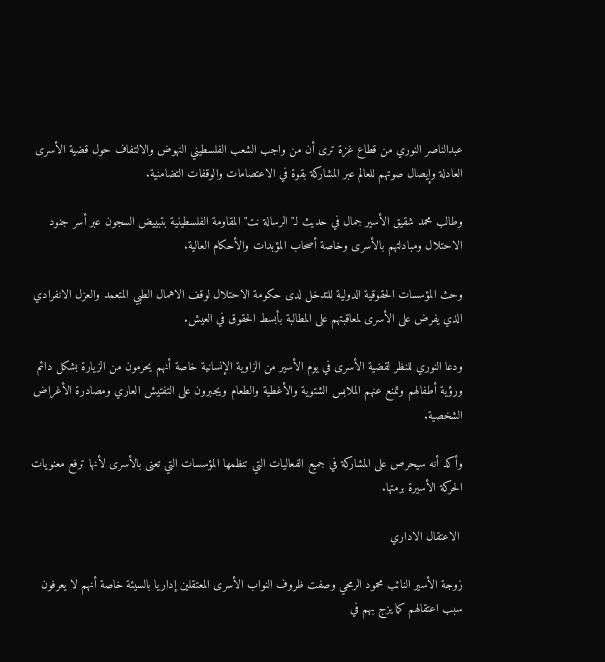عبدالناصر النوري من قطاع غزة ترى أن من واجب الشعب الفلسطيني النهوض والالتفاف حول قضية الأسرى العادلة وإيصال صوتهم للعالم عبر المشاركة بقوة في الاعتصامات والوقفات التضامنية.

وطالب محمد شقيق الأسير جمال في حديث لـ"الرسالة نت" المقاومة الفلسطينية بتبييض السجون عبر أسر جنود الاحتلال ومبادلتهم بالأسرى وخاصة أصحاب المؤبدات والأحكام العالية.

وحث المؤسسات الحقوقية الدولية للتدخل لدى حكومة الاحتلال لوقف الاهمال الطبي المتعمد والعزل الانفرادي الذي يفرض على الأسرى لمعاقبتهم على المطالبة بأبسط الحقوق في العيش.

ودعا النوري للنظر لقضية الأسرى في يوم الأسير من الزاوية الإنسانية خاصة أنهم يحرمون من الزيارة بشكل دائم ورؤية أطفالهم وتمنع عنهم الملابس الشتوية والأغطية والطعام ويجبرون على التفتيش العاري ومصادرة الأغراض الشخصية.

وأكد أنه سيحرص على المشاركة في جميع الفعاليات التي تنظمها المؤسسات التي تعنى بالأسرى لأنها ترفع معنويات الحركة الأسيرة برمتها.

 الاعتقال الاداري

زوجة الأسير النائب محمود الرمحي وصفت ظروف النواب الأسرى المعتقلين إداريا بالسيئة خاصة أنهم لا يعرفون سبب اعتقالهم كما يزج بهم في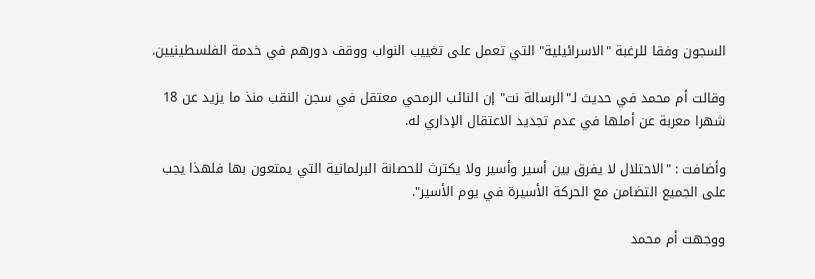السجون وفقا للرغبة "الاسرائيلية" التي تعمل على تغييب النواب ووقف دورهم في خدمة الفلسطينيين.

وقالت أم محمد في حديث لـ"الرسالة نت" إن النائب الرمحي معتقل في سجن النقب منذ ما يزيد عن 18 شهرا معربة عن أملها في عدم تجديد الاعتقال الإداري له.

وأضافت : "الاحتلال لا يفرق بين أسير وأسير ولا يكترث للحصانة البرلمانية التي يمتعون بها فلهذا يجب على الجميع التضامن مع الحركة الأسيرة في يوم الأسير".

ووجهت أم محمد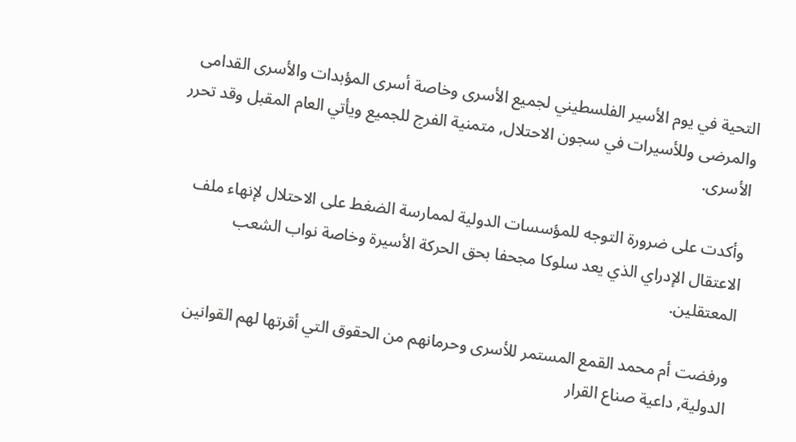التحية في يوم الأسير الفلسطيني لجميع الأسرى وخاصة أسرى المؤبدات والأسرى القدامى والمرضى وللأسيرات في سجون الاحتلال, متمنية الفرج للجميع ويأتي العام المقبل وقد تحرر الأسرى.

وأكدت على ضرورة التوجه للمؤسسات الدولية لممارسة الضغط على الاحتلال لإنهاء ملف الاعتقال الإدراي الذي يعد سلوكا مجحفا بحق الحركة الأسيرة وخاصة نواب الشعب المعتقلين.

ورفضت أم محمد القمع المستمر للأسرى وحرمانهم من الحقوق التي أقرتها لهم القوانين الدولية, داعية صناع القرار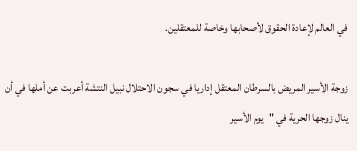في العالم لإعادة الحقوق لأصحابها وخاصة للمعتقلين.

زوجة الأسير المريض بالسرطان المعتقل إداريا في سجون الاحتلال نبيل النتشة أعربت عن أملها في أن ينال زوجها الحرية في "يوم الأسير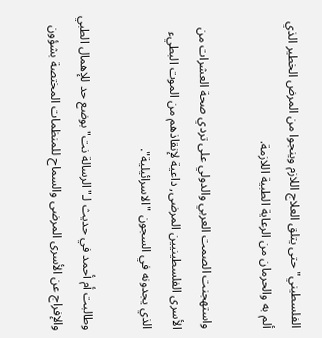الفلسطيني" حتى يتلق العلاج اللازم وينجوا من المرض الخطير الذي ألم به والحرمان من الرعاية الطبية اللازمة.

واستهجنت الصمت العربي والدولي على تردي صحة العشرات من الأسرى الفلسطينيين المرضى, داعية لإنقاذهم من الموت البطيء الذي يجدونه في السجون "الاسرائيلية".

وطالبت أم أحمد في حديث لـ"الرسالة نت" بوضع حد للإهمال الطبي والإفراج عن الأسرى المرضى والسماح للمنظمات المختصة بشؤون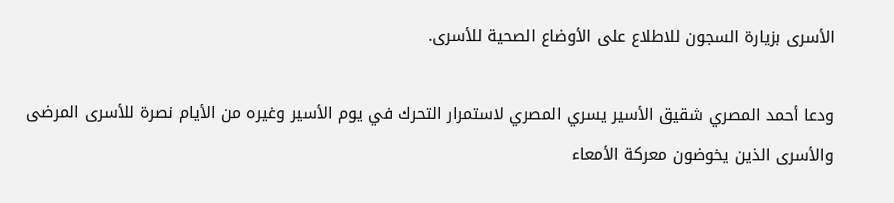الأسرى بزيارة السجون للاطلاع على الأوضاع الصحية للأسرى.

ودعا أحمد المصري شقيق الأسير يسري المصري لاستمرار التحرك في يوم الأسير وغيره من الأيام نصرة للأسرى المرضى والأسرى الذين يخوضون معركة الأمعاء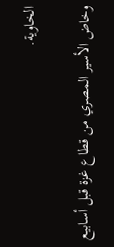الخاوية.

وخاض الأسير المصري من قطاع غزة قبل أسابيع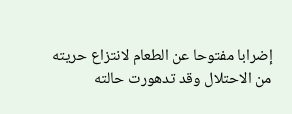إضرابا مفتوحا عن الطعام لانتزاع حريته من الاحتلال وقد تدهورت حالته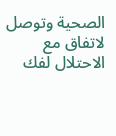الصحية وتوصل لاتفاق مع الاحتلال لفك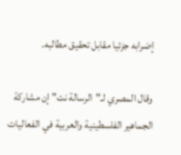إضرابه جزئيا مقابل تحقيق مطالبه.

وقال المصري لـ"الرسالة نت" إن مشاركة الجماهير الفلسطينية والعربية في الفعاليات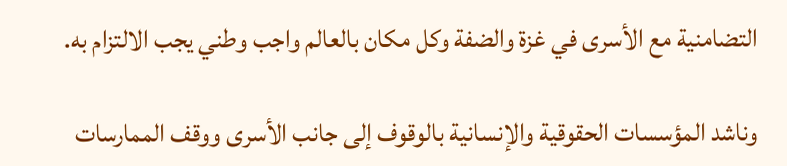التضامنية مع الأسرى في غزة والضفة وكل مكان بالعالم واجب وطني يجب الالتزام به.

وناشد المؤسسات الحقوقية والإنسانية بالوقوف إلى جانب الأسرى ووقف الممارسات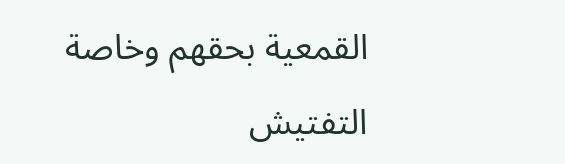القمعية بحقهم وخاصة التفتيش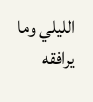الليلي وما يرافقه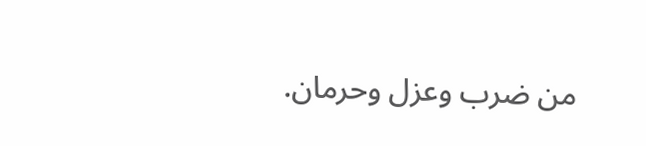من ضرب وعزل وحرمان.